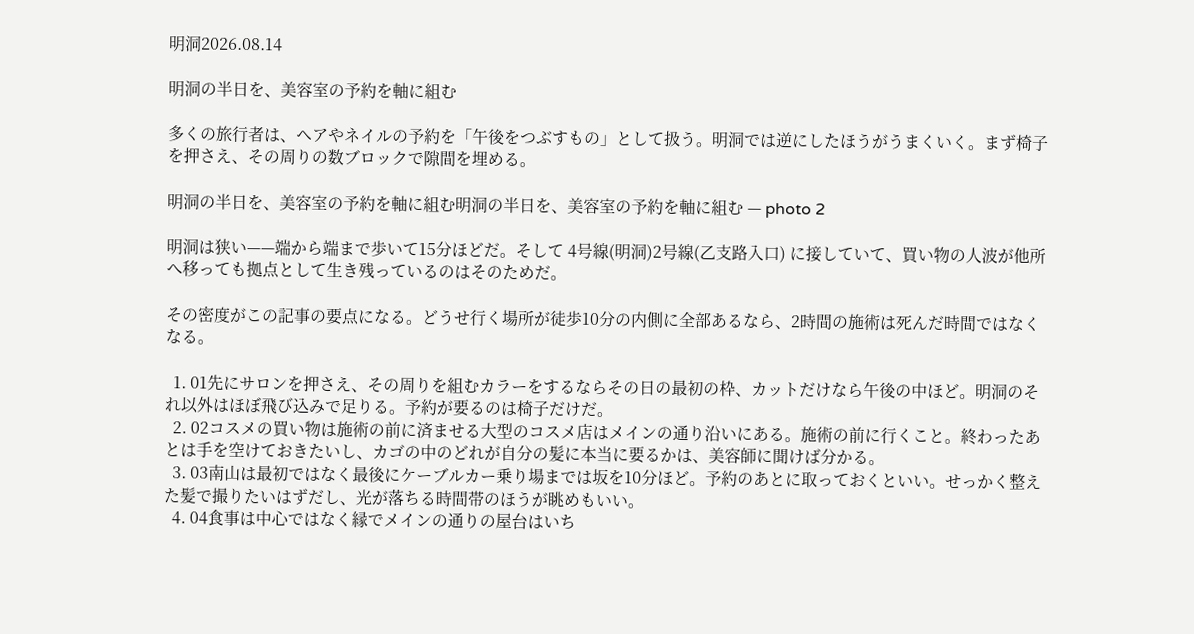明洞2026.08.14

明洞の半日を、美容室の予約を軸に組む

多くの旅行者は、ヘアやネイルの予約を「午後をつぶすもの」として扱う。明洞では逆にしたほうがうまくいく。まず椅子を押さえ、その周りの数ブロックで隙間を埋める。

明洞の半日を、美容室の予約を軸に組む明洞の半日を、美容室の予約を軸に組む — photo 2

明洞は狭い——端から端まで歩いて15分ほどだ。そして 4号線(明洞)2号線(乙支路入口) に接していて、買い物の人波が他所へ移っても拠点として生き残っているのはそのためだ。

その密度がこの記事の要点になる。どうせ行く場所が徒歩10分の内側に全部あるなら、2時間の施術は死んだ時間ではなくなる。

  1. 01先にサロンを押さえ、その周りを組むカラーをするならその日の最初の枠、カットだけなら午後の中ほど。明洞のそれ以外はほぼ飛び込みで足りる。予約が要るのは椅子だけだ。
  2. 02コスメの買い物は施術の前に済ませる大型のコスメ店はメインの通り沿いにある。施術の前に行くこと。終わったあとは手を空けておきたいし、カゴの中のどれが自分の髪に本当に要るかは、美容師に聞けば分かる。
  3. 03南山は最初ではなく最後にケーブルカー乗り場までは坂を10分ほど。予約のあとに取っておくといい。せっかく整えた髪で撮りたいはずだし、光が落ちる時間帯のほうが眺めもいい。
  4. 04食事は中心ではなく縁でメインの通りの屋台はいち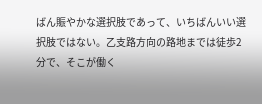ばん賑やかな選択肢であって、いちばんいい選択肢ではない。乙支路方向の路地までは徒歩2分で、そこが働く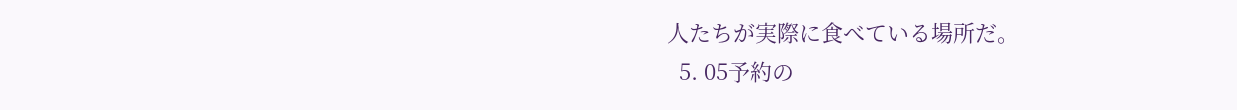人たちが実際に食べている場所だ。
  5. 05予約の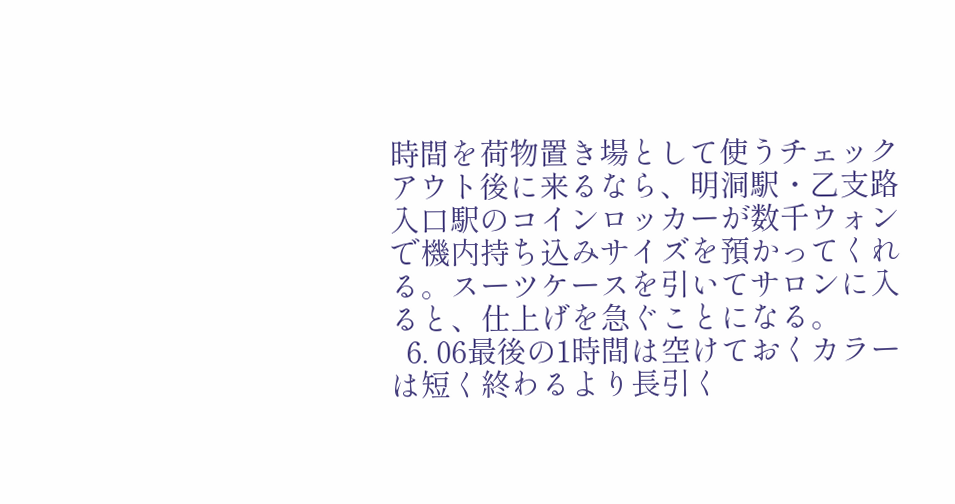時間を荷物置き場として使うチェックアウト後に来るなら、明洞駅・乙支路入口駅のコインロッカーが数千ウォンで機内持ち込みサイズを預かってくれる。スーツケースを引いてサロンに入ると、仕上げを急ぐことになる。
  6. 06最後の1時間は空けておくカラーは短く終わるより長引く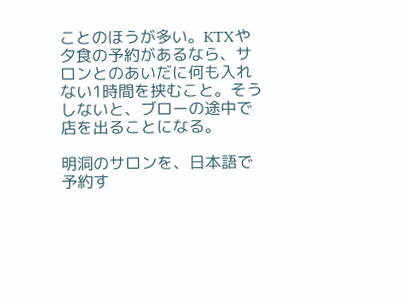ことのほうが多い。KTXや夕食の予約があるなら、サロンとのあいだに何も入れない1時間を挟むこと。そうしないと、ブローの途中で店を出ることになる。

明洞のサロンを、日本語で予約す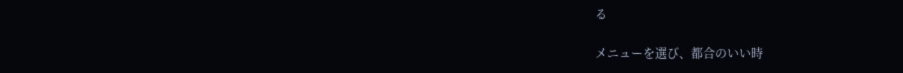る

メニューを選び、都合のいい時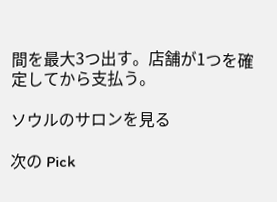間を最大3つ出す。店舗が1つを確定してから支払う。

ソウルのサロンを見る

次の Pick